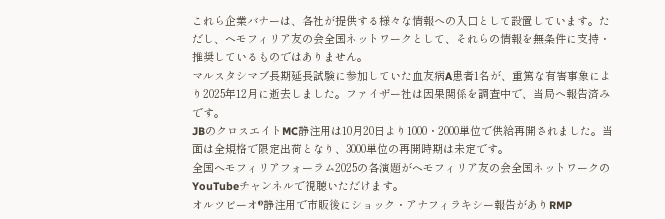これら企業バナーは、各社が提供する様々な情報への入口として設置しています。ただし、ヘモフィリア友の会全国ネットワークとして、それらの情報を無条件に支持・推奨しているものではありません。
マルスタシマブ長期延長試験に参加していた血友病A患者1名が、重篤な有害事象により2025年12月に逝去しました。ファイザー社は因果関係を調査中で、当局へ報告済みです。
JBのクロスエイトMC静注用は10月20日より1000・2000単位で供給再開されました。当面は全規格で限定出荷となり、3000単位の再開時期は未定です。
全国ヘモフィリアフォーラム2025の各演題がヘモフィリア友の会全国ネットワークのYouTubeチャンネルで視聴いただけます。
オルツビーオ®静注用で市販後にショック・アナフィラキシー報告がありRMP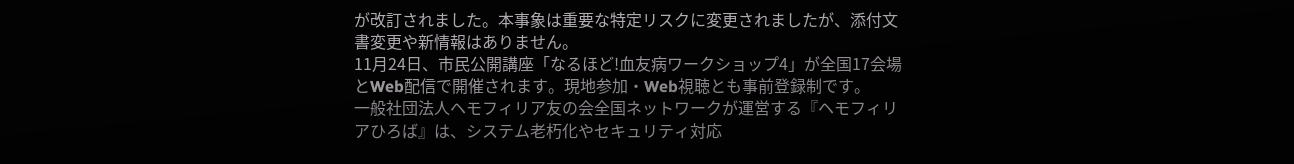が改訂されました。本事象は重要な特定リスクに変更されましたが、添付文書変更や新情報はありません。
11月24日、市民公開講座「なるほど!血友病ワークショップ4」が全国17会場とWeb配信で開催されます。現地参加・Web視聴とも事前登録制です。
一般社団法人ヘモフィリア友の会全国ネットワークが運営する『ヘモフィリアひろば』は、システム老朽化やセキュリティ対応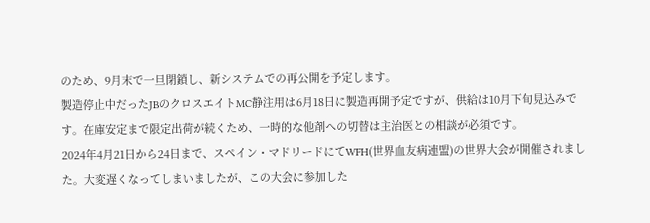のため、9月末で一旦閉鎖し、新システムでの再公開を予定します。
製造停止中だったJBのクロスエイトMC静注用は6月18日に製造再開予定ですが、供給は10月下旬見込みです。在庫安定まで限定出荷が続くため、一時的な他剤への切替は主治医との相談が必須です。
2024年4月21日から24日まで、スペイン・マドリードにてWFH(世界血友病連盟)の世界大会が開催されました。大変遅くなってしまいましたが、この大会に参加した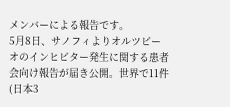メンバーによる報告です。
5月8日、サノフィよりオルツビーオのインヒビター発生に関する患者会向け報告が届き公開。世界で11件(日本3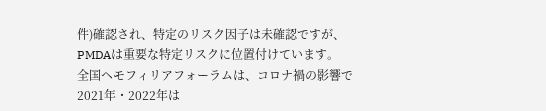件)確認され、特定のリスク因子は未確認ですが、PMDAは重要な特定リスクに位置付けています。
全国ヘモフィリアフォーラムは、コロナ禍の影響で2021年・2022年は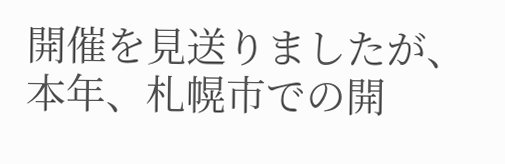開催を見送りましたが、本年、札幌市での開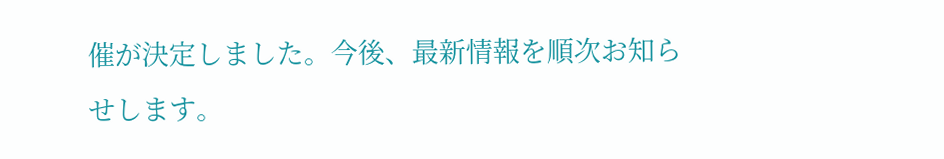催が決定しました。今後、最新情報を順次お知らせします。